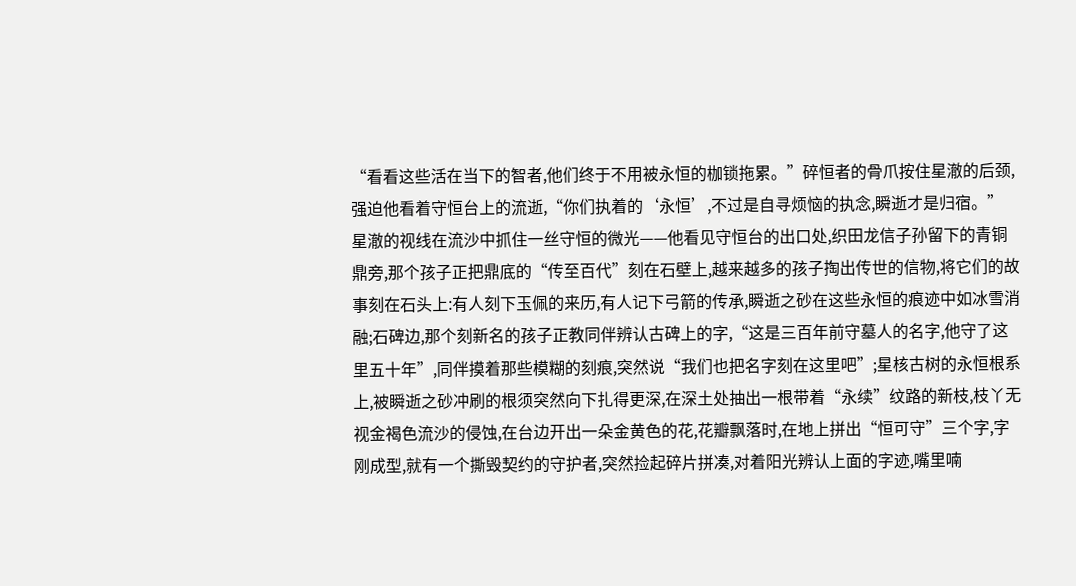“看看这些活在当下的智者,他们终于不用被永恒的枷锁拖累。”碎恒者的骨爪按住星澈的后颈,强迫他看着守恒台上的流逝,“你们执着的‘永恒’,不过是自寻烦恼的执念,瞬逝才是归宿。”
星澈的视线在流沙中抓住一丝守恒的微光——他看见守恒台的出口处,织田龙信子孙留下的青铜鼎旁,那个孩子正把鼎底的“传至百代”刻在石壁上,越来越多的孩子掏出传世的信物,将它们的故事刻在石头上:有人刻下玉佩的来历,有人记下弓箭的传承,瞬逝之砂在这些永恒的痕迹中如冰雪消融;石碑边,那个刻新名的孩子正教同伴辨认古碑上的字,“这是三百年前守墓人的名字,他守了这里五十年”,同伴摸着那些模糊的刻痕,突然说“我们也把名字刻在这里吧”;星核古树的永恒根系上,被瞬逝之砂冲刷的根须突然向下扎得更深,在深土处抽出一根带着“永续”纹路的新枝,枝丫无视金褐色流沙的侵蚀,在台边开出一朵金黄色的花,花瓣飘落时,在地上拼出“恒可守”三个字,字刚成型,就有一个撕毁契约的守护者,突然捡起碎片拼凑,对着阳光辨认上面的字迹,嘴里喃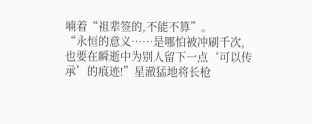喃着“祖辈签的,不能不算”。
“永恒的意义……是哪怕被冲刷千次,也要在瞬逝中为别人留下一点‘可以传承’的痕迹!”星澈猛地将长枪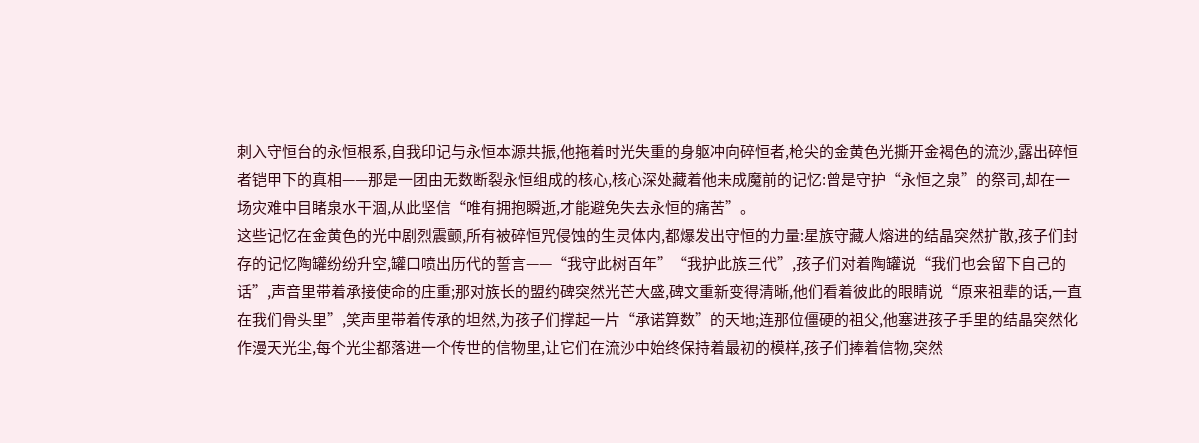刺入守恒台的永恒根系,自我印记与永恒本源共振,他拖着时光失重的身躯冲向碎恒者,枪尖的金黄色光撕开金褐色的流沙,露出碎恒者铠甲下的真相——那是一团由无数断裂永恒组成的核心,核心深处藏着他未成魔前的记忆:曾是守护“永恒之泉”的祭司,却在一场灾难中目睹泉水干涸,从此坚信“唯有拥抱瞬逝,才能避免失去永恒的痛苦”。
这些记忆在金黄色的光中剧烈震颤,所有被碎恒咒侵蚀的生灵体内,都爆发出守恒的力量:星族守藏人熔进的结晶突然扩散,孩子们封存的记忆陶罐纷纷升空,罐口喷出历代的誓言——“我守此树百年”“我护此族三代”,孩子们对着陶罐说“我们也会留下自己的话”,声音里带着承接使命的庄重;那对族长的盟约碑突然光芒大盛,碑文重新变得清晰,他们看着彼此的眼睛说“原来祖辈的话,一直在我们骨头里”,笑声里带着传承的坦然,为孩子们撑起一片“承诺算数”的天地;连那位僵硬的祖父,他塞进孩子手里的结晶突然化作漫天光尘,每个光尘都落进一个传世的信物里,让它们在流沙中始终保持着最初的模样,孩子们捧着信物,突然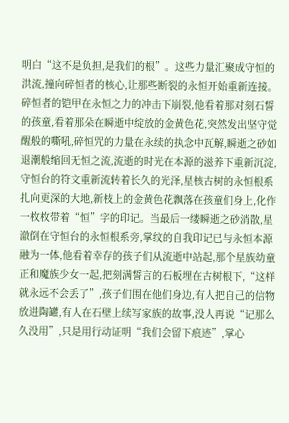明白“这不是负担,是我们的根”。这些力量汇聚成守恒的洪流,撞向碎恒者的核心,让那些断裂的永恒开始重新连接。
碎恒者的铠甲在永恒之力的冲击下崩裂,他看着那对刻石誓的孩童,看着那朵在瞬逝中绽放的金黄色花,突然发出坚守觉醒般的嘶吼,碎恒咒的力量在永续的执念中瓦解,瞬逝之砂如退潮般缩回无恒之流,流逝的时光在本源的滋养下重新沉淀,守恒台的符文重新流转着长久的光泽,星核古树的永恒根系扎向更深的大地,新枝上的金黄色花飘落在孩童们身上,化作一枚枚带着“恒”字的印记。当最后一缕瞬逝之砂消散,星澈倒在守恒台的永恒根系旁,掌纹的自我印记已与永恒本源融为一体,他看着幸存的孩子们从流逝中站起,那个星族幼童正和魔族少女一起,把刻满誓言的石板埋在古树根下,“这样就永远不会丢了”,孩子们围在他们身边,有人把自己的信物放进陶罐,有人在石壁上续写家族的故事,没人再说“记那么久没用”,只是用行动证明“我们会留下痕迹”,掌心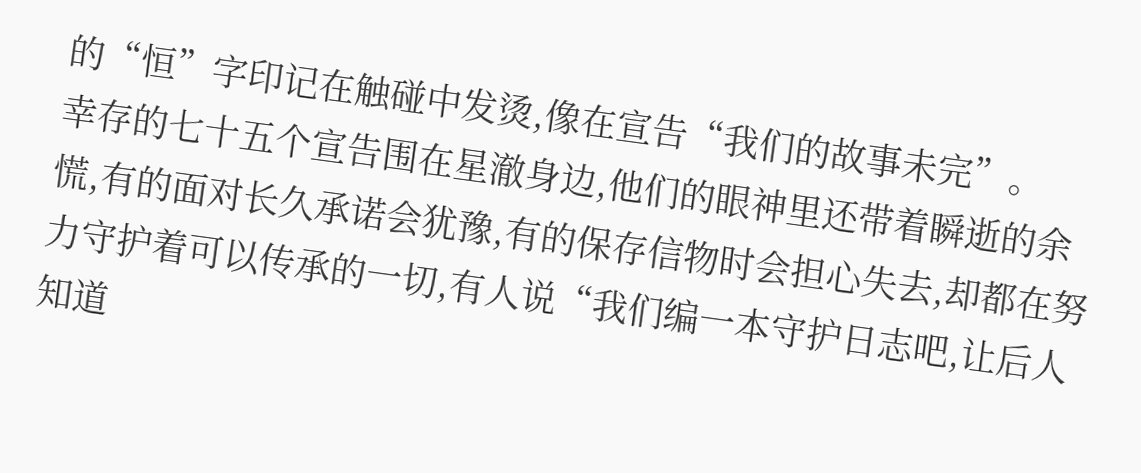的“恒”字印记在触碰中发烫,像在宣告“我们的故事未完”。
幸存的七十五个宣告围在星澈身边,他们的眼神里还带着瞬逝的余慌,有的面对长久承诺会犹豫,有的保存信物时会担心失去,却都在努力守护着可以传承的一切,有人说“我们编一本守护日志吧,让后人知道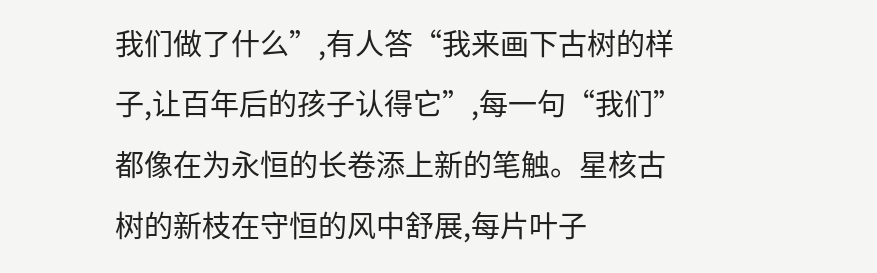我们做了什么”,有人答“我来画下古树的样子,让百年后的孩子认得它”,每一句“我们”都像在为永恒的长卷添上新的笔触。星核古树的新枝在守恒的风中舒展,每片叶子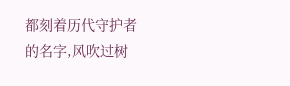都刻着历代守护者的名字,风吹过树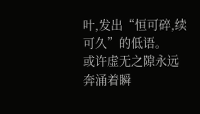叶,发出“恒可碎,续可久”的低语。
或许虚无之隙永远奔涌着瞬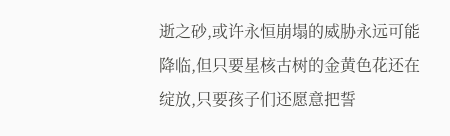逝之砂,或许永恒崩塌的威胁永远可能降临,但只要星核古树的金黄色花还在绽放,只要孩子们还愿意把誓